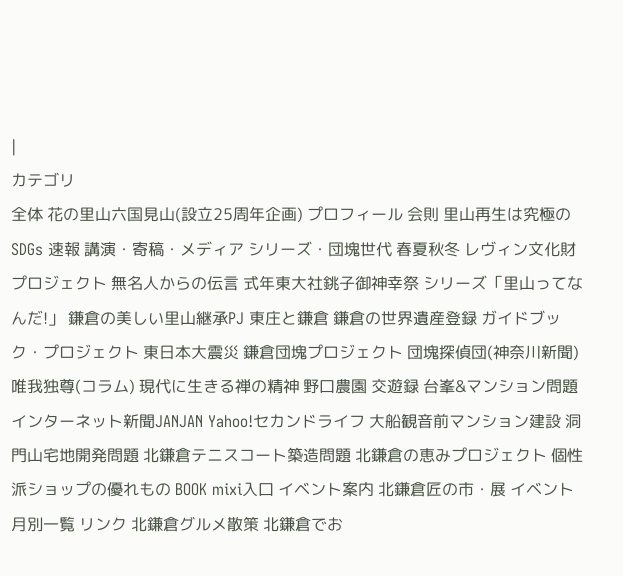|
カテゴリ
全体 花の里山六国見山(設立25周年企画) プロフィール 会則 里山再生は究極のSDGs 速報 講演・寄稿・メディア シリーズ・団塊世代 春夏秋冬 レヴィン文化財プロジェクト 無名人からの伝言 式年東大社銚子御神幸祭 シリーズ「里山ってなんだ!」 鎌倉の美しい里山継承PJ 東庄と鎌倉 鎌倉の世界遺産登録 ガイドブック・プロジェクト 東日本大震災 鎌倉団塊プロジェクト 団塊探偵団(神奈川新聞) 唯我独尊(コラム) 現代に生きる禅の精神 野口農園 交遊録 台峯&マンション問題 インターネット新聞JANJAN Yahoo!セカンドライフ 大船観音前マンション建設 洞門山宅地開発問題 北鎌倉テニスコート築造問題 北鎌倉の恵みプロジェクト 個性派ショップの優れもの BOOK mixi入口 イベント案内 北鎌倉匠の市・展 イベント月別一覧 リンク 北鎌倉グルメ散策 北鎌倉でお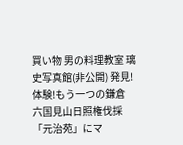買い物 男の料理教室 璃史写真館(非公開) 発見!体験!もう一つの鎌倉 六国見山日照権伐採 「元治苑」にマ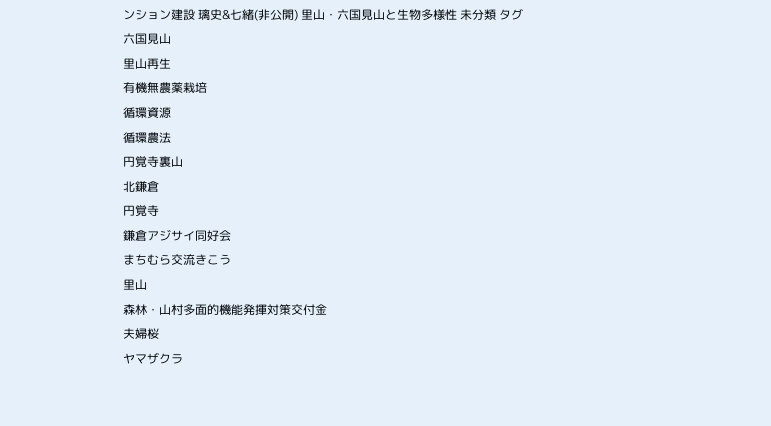ンション建設 璃史&七緒(非公開) 里山・六国見山と生物多様性 未分類 タグ
六国見山
里山再生
有機無農薬栽培
循環資源
循環農法
円覚寺裏山
北鎌倉
円覚寺
鎌倉アジサイ同好会
まちむら交流きこう
里山
森林・山村多面的機能発揮対策交付金
夫婦桜
ヤマザクラ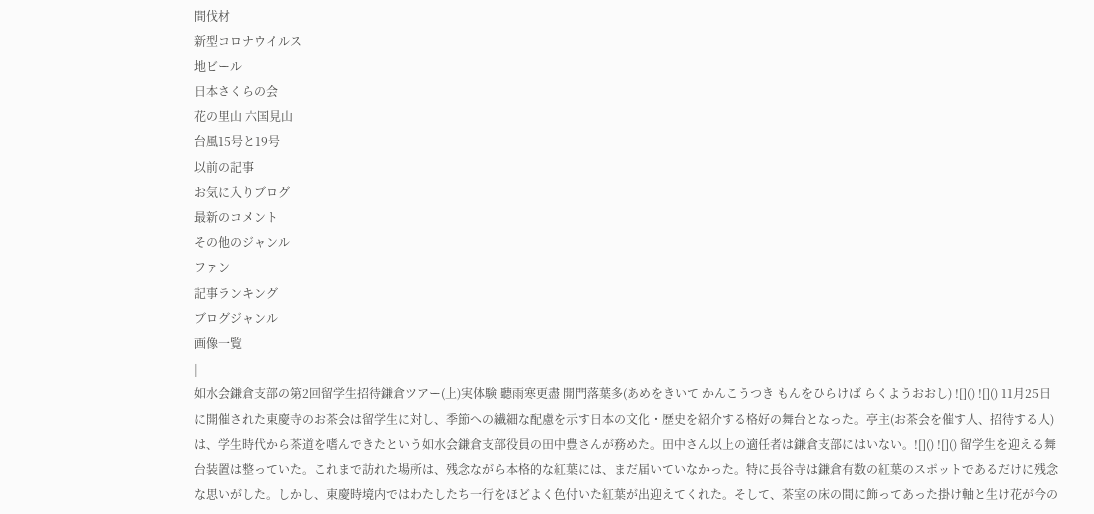間伐材
新型コロナウイルス
地ビール
日本さくらの会
花の里山 六国見山
台風15号と19号
以前の記事
お気に入りブログ
最新のコメント
その他のジャンル
ファン
記事ランキング
ブログジャンル
画像一覧
|
如水会鎌倉支部の第2回留学生招待鎌倉ツアー(上)実体験 聽雨寒更盡 開門落葉多(あめをきいて かんこうつき もんをひらけば らくようおおし) ![]() ![]() 11月25日に開催された東慶寺のお茶会は留学生に対し、季節への繊細な配慮を示す日本の文化・歴史を紹介する格好の舞台となった。亭主(お茶会を催す人、招待する人)は、学生時代から茶道を嗜んできたという如水会鎌倉支部役員の田中豊さんが務めた。田中さん以上の適任者は鎌倉支部にはいない。![]() ![]() 留学生を迎える舞台装置は整っていた。これまで訪れた場所は、残念ながら本格的な紅葉には、まだ届いていなかった。特に長谷寺は鎌倉有数の紅葉のスポットであるだけに残念な思いがした。しかし、東慶時境内ではわたしたち一行をほどよく色付いた紅葉が出迎えてくれた。そして、茶室の床の間に飾ってあった掛け軸と生け花が今の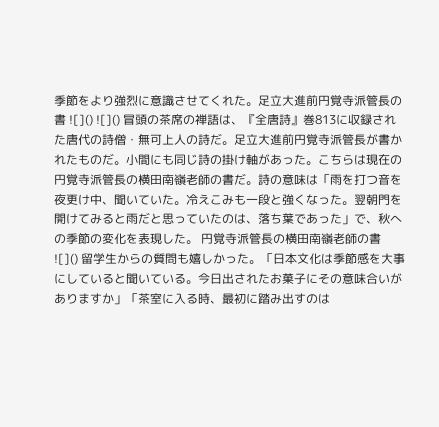季節をより強烈に意識させてくれた。足立大進前円覚寺派管長の書 ![]() ![]() 冒頭の茶席の禅語は、『全唐詩』巻813に収録された唐代の詩僧・無可上人の詩だ。足立大進前円覚寺派管長が書かれたものだ。小間にも同じ詩の掛け軸があった。こちらは現在の円覚寺派管長の横田南嶺老師の書だ。詩の意味は「雨を打つ音を夜更け中、聞いていた。冷えこみも一段と強くなった。翌朝門を開けてみると雨だと思っていたのは、落ち葉であった」で、秋への季節の変化を表現した。 円覚寺派管長の横田南嶺老師の書 ![]() 留学生からの質問も嬉しかった。「日本文化は季節感を大事にしていると聞いている。今日出されたお菓子にその意味合いがありますか」「茶室に入る時、最初に踏み出すのは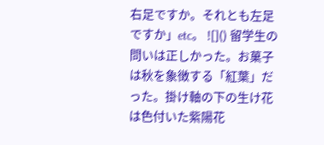右足ですか。それとも左足ですか」etc。 ![]() 留学生の問いは正しかった。お菓子は秋を象徴する「紅葉」だった。掛け軸の下の生け花は色付いた紫陽花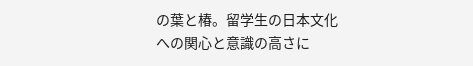の葉と椿。留学生の日本文化への関心と意識の高さに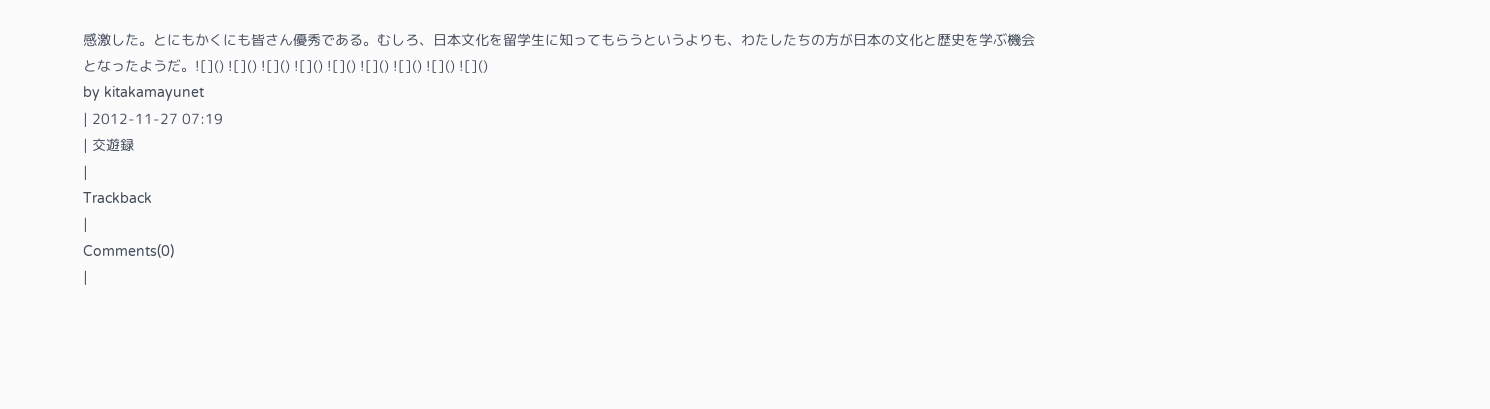感激した。とにもかくにも皆さん優秀である。むしろ、日本文化を留学生に知ってもらうというよりも、わたしたちの方が日本の文化と歴史を学ぶ機会となったようだ。![]() ![]() ![]() ![]() ![]() ![]() ![]() ![]() ![]()
by kitakamayunet
| 2012-11-27 07:19
| 交遊録
|
Trackback
|
Comments(0)
|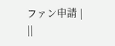ファン申請 |
||